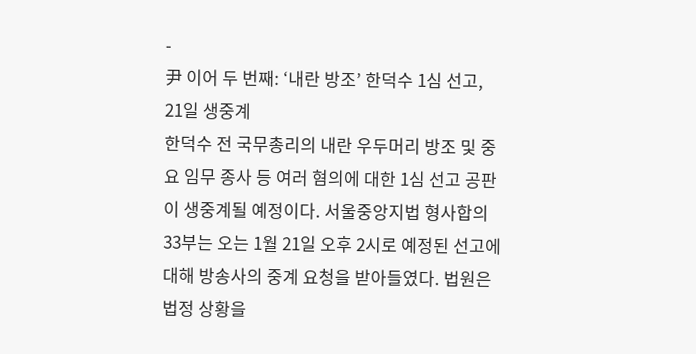-
尹 이어 두 번째: ‘내란 방조’ 한덕수 1심 선고, 21일 생중계
한덕수 전 국무총리의 내란 우두머리 방조 및 중요 임무 종사 등 여러 혐의에 대한 1심 선고 공판이 생중계될 예정이다. 서울중앙지법 형사합의33부는 오는 1월 21일 오후 2시로 예정된 선고에 대해 방송사의 중계 요청을 받아들였다. 법원은 법정 상황을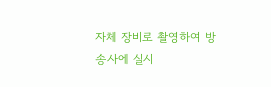자체 장비로 촬영하여 방송사에 실시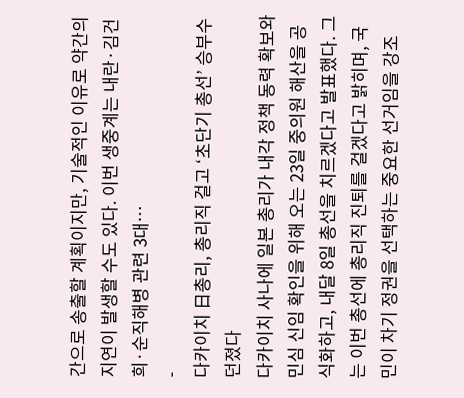간으로 송출할 계획이지만, 기술적인 이유로 약간의 지연이 발생할 수도 있다. 이번 생중계는 내란·김건희·순직해병 관련 3대…
-
다카이치 日총리, 총리직 걸고 ‘초단기 총선’ 승부수 던졌다
다카이치 사나에 일본 총리가 내각 정책 동력 확보와 민심 신임 확인을 위해 오는 23일 중의원 해산을 공식화하고, 내달 8일 총선을 치르겠다고 발표했다. 그는 이번 총선에 총리직 진퇴를 걸겠다고 밝히며, 국민이 차기 정권을 선택하는 중요한 선거임을 강조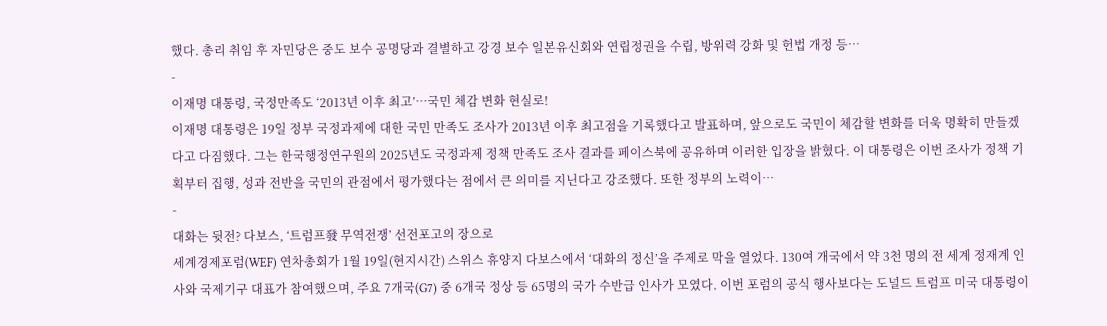했다. 총리 취임 후 자민당은 중도 보수 공명당과 결별하고 강경 보수 일본유신회와 연립정권을 수립, 방위력 강화 및 헌법 개정 등…
-
이재명 대통령, 국정만족도 ‘2013년 이후 최고’…국민 체감 변화 현실로!
이재명 대통령은 19일 정부 국정과제에 대한 국민 만족도 조사가 2013년 이후 최고점을 기록했다고 발표하며, 앞으로도 국민이 체감할 변화를 더욱 명확히 만들겠다고 다짐했다. 그는 한국행정연구원의 2025년도 국정과제 정책 만족도 조사 결과를 페이스북에 공유하며 이러한 입장을 밝혔다. 이 대통령은 이번 조사가 정책 기획부터 집행, 성과 전반을 국민의 관점에서 평가했다는 점에서 큰 의미를 지닌다고 강조했다. 또한 정부의 노력이…
-
대화는 뒷전? 다보스, ‘트럼프發 무역전쟁’ 선전포고의 장으로
세계경제포럼(WEF) 연차총회가 1월 19일(현지시간) 스위스 휴양지 다보스에서 ‘대화의 정신’을 주제로 막을 열었다. 130여 개국에서 약 3천 명의 전 세계 정재계 인사와 국제기구 대표가 참여했으며, 주요 7개국(G7) 중 6개국 정상 등 65명의 국가 수반급 인사가 모였다. 이번 포럼의 공식 행사보다는 도널드 트럼프 미국 대통령이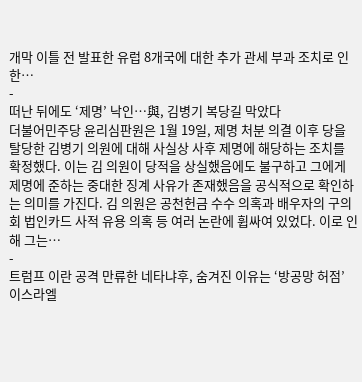개막 이틀 전 발표한 유럽 8개국에 대한 추가 관세 부과 조치로 인한…
-
떠난 뒤에도 ‘제명’ 낙인…與, 김병기 복당길 막았다
더불어민주당 윤리심판원은 1월 19일, 제명 처분 의결 이후 당을 탈당한 김병기 의원에 대해 사실상 사후 제명에 해당하는 조치를 확정했다. 이는 김 의원이 당적을 상실했음에도 불구하고 그에게 제명에 준하는 중대한 징계 사유가 존재했음을 공식적으로 확인하는 의미를 가진다. 김 의원은 공천헌금 수수 의혹과 배우자의 구의회 법인카드 사적 유용 의혹 등 여러 논란에 휩싸여 있었다. 이로 인해 그는…
-
트럼프 이란 공격 만류한 네타냐후, 숨겨진 이유는 ‘방공망 허점’
이스라엘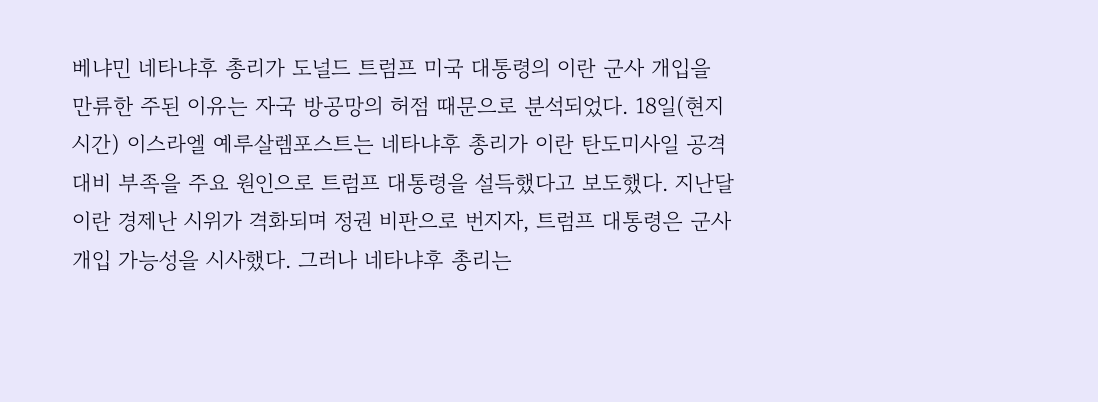베냐민 네타냐후 총리가 도널드 트럼프 미국 대통령의 이란 군사 개입을 만류한 주된 이유는 자국 방공망의 허점 때문으로 분석되었다. 18일(현지시간) 이스라엘 예루살렘포스트는 네타냐후 총리가 이란 탄도미사일 공격 대비 부족을 주요 원인으로 트럼프 대통령을 설득했다고 보도했다. 지난달 이란 경제난 시위가 격화되며 정권 비판으로 번지자, 트럼프 대통령은 군사 개입 가능성을 시사했다. 그러나 네타냐후 총리는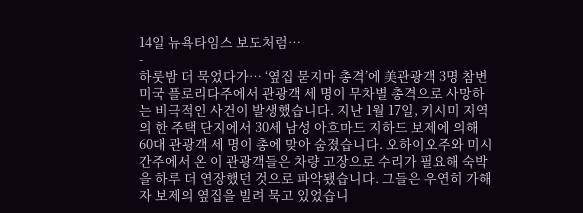14일 뉴욕타임스 보도처럼…
-
하룻밤 더 묵었다가… ‘옆집 묻지마 총격’에 美관광객 3명 참변
미국 플로리다주에서 관광객 세 명이 무차별 총격으로 사망하는 비극적인 사건이 발생했습니다. 지난 1월 17일, 키시미 지역의 한 주택 단지에서 30세 남성 아흐마드 지하드 보제에 의해 60대 관광객 세 명이 총에 맞아 숨졌습니다. 오하이오주와 미시간주에서 온 이 관광객들은 차량 고장으로 수리가 필요해 숙박을 하루 더 연장했던 것으로 파악됐습니다. 그들은 우연히 가해자 보제의 옆집을 빌려 묵고 있었습니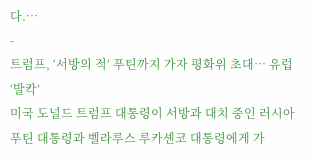다.…
-
트럼프, ‘서방의 적’ 푸틴까지 가자 평화위 초대… 유럽 ‘발칵’
미국 도널드 트럼프 대통령이 서방과 대치 중인 러시아 푸틴 대통령과 벨라루스 루카셴코 대통령에게 가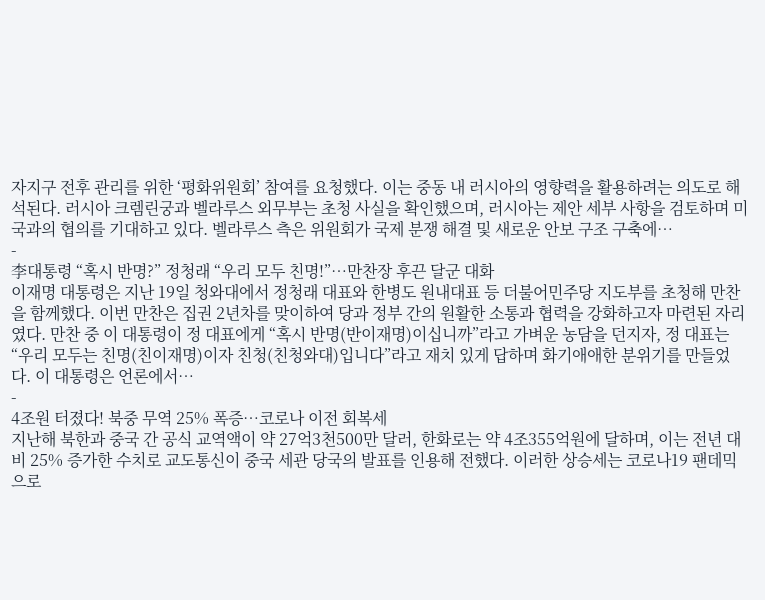자지구 전후 관리를 위한 ‘평화위원회’ 참여를 요청했다. 이는 중동 내 러시아의 영향력을 활용하려는 의도로 해석된다. 러시아 크렘린궁과 벨라루스 외무부는 초청 사실을 확인했으며, 러시아는 제안 세부 사항을 검토하며 미국과의 협의를 기대하고 있다. 벨라루스 측은 위원회가 국제 분쟁 해결 및 새로운 안보 구조 구축에…
-
李대통령 “혹시 반명?” 정청래 “우리 모두 친명!”…만찬장 후끈 달군 대화
이재명 대통령은 지난 19일 청와대에서 정청래 대표와 한병도 원내대표 등 더불어민주당 지도부를 초청해 만찬을 함께했다. 이번 만찬은 집권 2년차를 맞이하여 당과 정부 간의 원활한 소통과 협력을 강화하고자 마련된 자리였다. 만찬 중 이 대통령이 정 대표에게 “혹시 반명(반이재명)이십니까”라고 가벼운 농담을 던지자, 정 대표는 “우리 모두는 친명(친이재명)이자 친청(친청와대)입니다”라고 재치 있게 답하며 화기애애한 분위기를 만들었다. 이 대통령은 언론에서…
-
4조원 터졌다! 북중 무역 25% 폭증…코로나 이전 회복세
지난해 북한과 중국 간 공식 교역액이 약 27억3천500만 달러, 한화로는 약 4조355억원에 달하며, 이는 전년 대비 25% 증가한 수치로 교도통신이 중국 세관 당국의 발표를 인용해 전했다. 이러한 상승세는 코로나19 팬데믹으로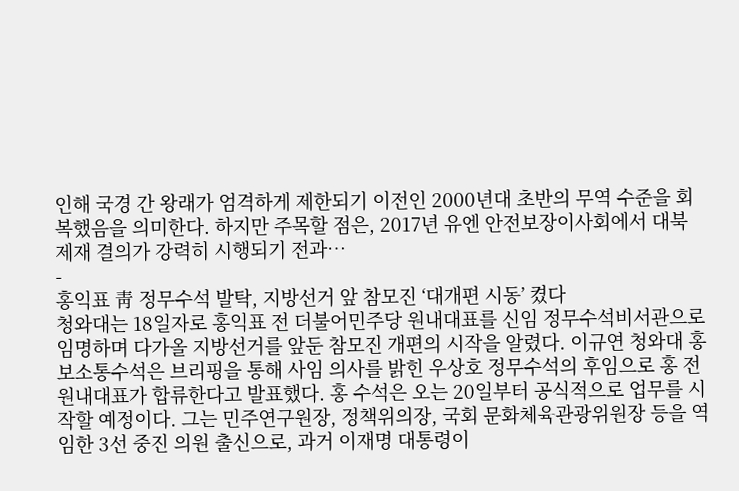인해 국경 간 왕래가 엄격하게 제한되기 이전인 2000년대 초반의 무역 수준을 회복했음을 의미한다. 하지만 주목할 점은, 2017년 유엔 안전보장이사회에서 대북 제재 결의가 강력히 시행되기 전과…
-
홍익표 靑 정무수석 발탁, 지방선거 앞 참모진 ‘대개편 시동’ 켰다
청와대는 18일자로 홍익표 전 더불어민주당 원내대표를 신임 정무수석비서관으로 임명하며 다가올 지방선거를 앞둔 참모진 개편의 시작을 알렸다. 이규연 청와대 홍보소통수석은 브리핑을 통해 사임 의사를 밝힌 우상호 정무수석의 후임으로 홍 전 원내대표가 합류한다고 발표했다. 홍 수석은 오는 20일부터 공식적으로 업무를 시작할 예정이다. 그는 민주연구원장, 정책위의장, 국회 문화체육관광위원장 등을 역임한 3선 중진 의원 출신으로, 과거 이재명 대통령이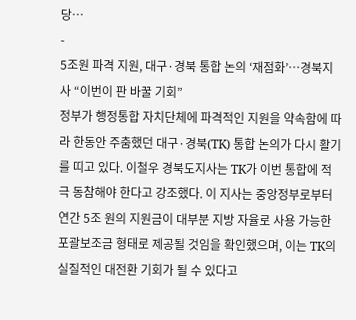당…
-
5조원 파격 지원, 대구·경북 통합 논의 ‘재점화’…경북지사 “이번이 판 바꿀 기회”
정부가 행정통합 자치단체에 파격적인 지원을 약속함에 따라 한동안 주춤했던 대구·경북(TK) 통합 논의가 다시 활기를 띠고 있다. 이철우 경북도지사는 TK가 이번 통합에 적극 동참해야 한다고 강조했다. 이 지사는 중앙정부로부터 연간 5조 원의 지원금이 대부분 지방 자율로 사용 가능한 포괄보조금 형태로 제공될 것임을 확인했으며, 이는 TK의 실질적인 대전환 기회가 될 수 있다고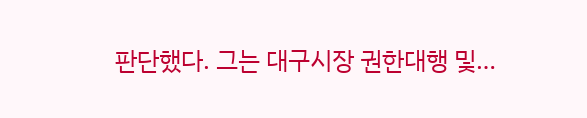판단했다. 그는 대구시장 권한대행 및…